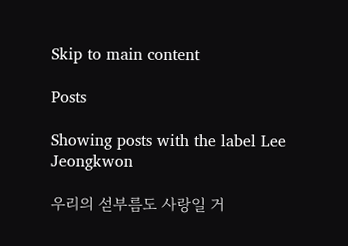Skip to main content

Posts

Showing posts with the label Lee Jeongkwon

우리의 섣부름도 사랑일 거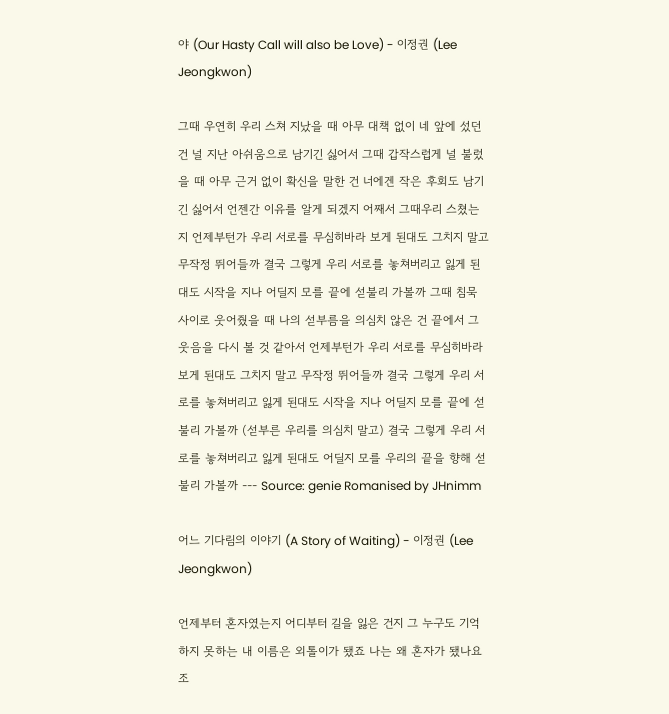야 (Our Hasty Call will also be Love) - 이정권 (Lee Jeongkwon)

그때 우연히 우리 스쳐 지났을 때 아무 대책 없이 네 앞에 섰던 건 널 지난 아쉬움으로 남기긴 싫어서 그때 갑작스럽게 널 불렀을 때 아무 근거 없이 확신을 말한 건 너에겐 작은 후회도 남기긴 싫어서 언젠간 이유를 알게 되겠지 어째서 그때우리 스쳤는지 언제부턴가 우리 서로를 무심히바라 보게 된대도 그치지 말고 무작정 뛰어들까 결국 그렇게 우리 서로를 놓쳐버리고 잃게 된대도 시작을 지나 어딜지 모를 끝에 섣불리 가볼까 그때 침묵 사이로 웃어줬을 때 나의 섣부름을 의심치 않은 건 끝에서 그 웃음을 다시 볼 것 같아서 언제부턴가 우리 서로를 무심히바라 보게 된대도 그치지 말고 무작정 뛰어들까 결국 그렇게 우리 서로를 놓쳐버리고 잃게 된대도 시작을 지나 어딜지 모를 끝에 섣불리 가볼까 (섣부른 우리를 의심치 말고) 결국 그렇게 우리 서로를 놓쳐버리고 잃게 된대도 어딜지 모를 우리의 끝을 향해 섣불리 가볼까 --- Source: genie Romanised by JHnimm

어느 기다림의 이야기 (A Story of Waiting) - 이정권 (Lee Jeongkwon)

언제부터 혼자였는지 어디부터 길을 잃은 건지 그 누구도 기억하지 못하는 내 이름은 외톨이가 됐죠 나는 왜 혼자가 됐나요 조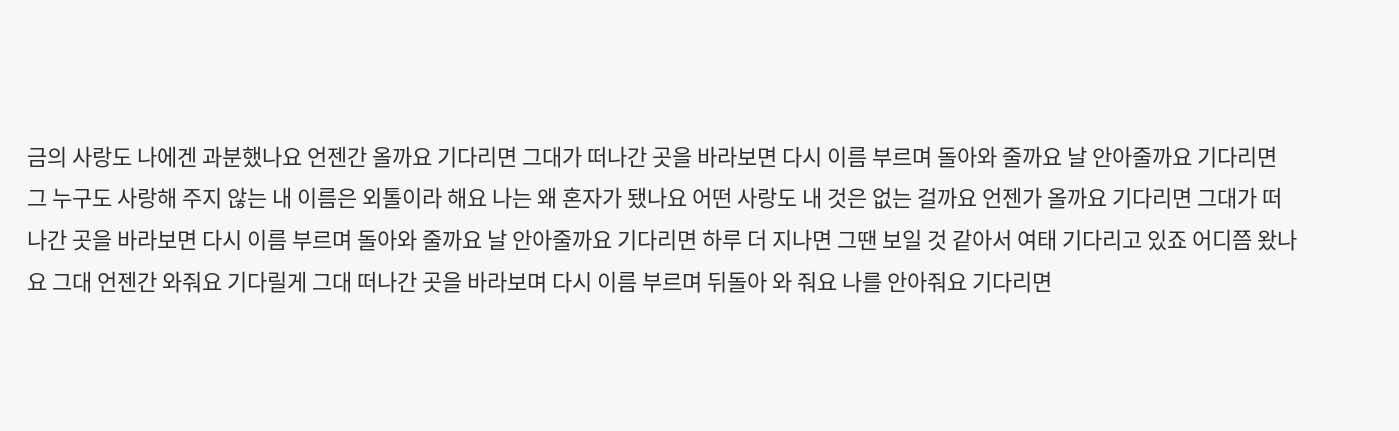금의 사랑도 나에겐 과분했나요 언젠간 올까요 기다리면 그대가 떠나간 곳을 바라보면 다시 이름 부르며 돌아와 줄까요 날 안아줄까요 기다리면 그 누구도 사랑해 주지 않는 내 이름은 외톨이라 해요 나는 왜 혼자가 됐나요 어떤 사랑도 내 것은 없는 걸까요 언젠가 올까요 기다리면 그대가 떠나간 곳을 바라보면 다시 이름 부르며 돌아와 줄까요 날 안아줄까요 기다리면 하루 더 지나면 그땐 보일 것 같아서 여태 기다리고 있죠 어디쯤 왔나요 그대 언젠간 와줘요 기다릴게 그대 떠나간 곳을 바라보며 다시 이름 부르며 뒤돌아 와 줘요 나를 안아줘요 기다리면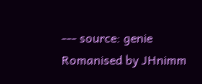--- source: genie Romanised by JHnimm